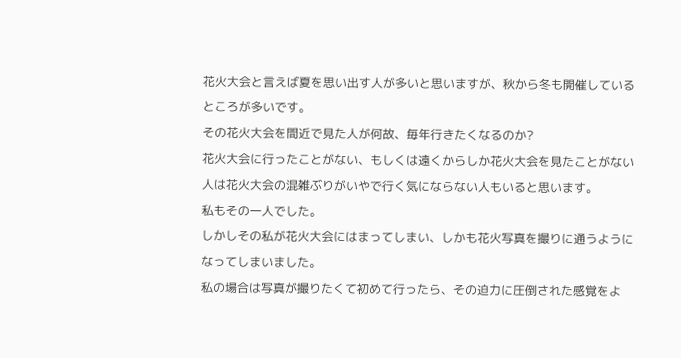花火大会と言えば夏を思い出す人が多いと思いますが、秋から冬も開催している
ところが多いです。
その花火大会を間近で見た人が何故、毎年行きたくなるのか?
花火大会に行ったことがない、もしくは遠くからしか花火大会を見たことがない
人は花火大会の混雑ぶりがいやで行く気にならない人もいると思います。
私もその一人でした。
しかしその私が花火大会にはまってしまい、しかも花火写真を撮りに通うように
なってしまいました。
私の場合は写真が撮りたくて初めて行ったら、その迫力に圧倒された感覚をよ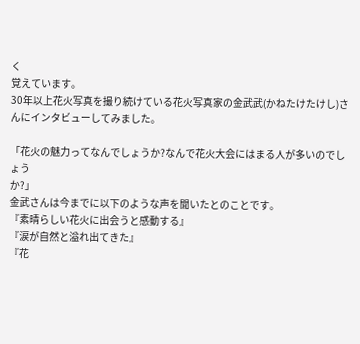く
覚えています。
30年以上花火写真を撮り続けている花火写真家の金武武(かねたけたけし)さ
んにインタビューしてみました。

「花火の魅力ってなんでしょうか?なんで花火大会にはまる人が多いのでしょう
か?」
金武さんは今までに以下のような声を聞いたとのことです。
『素晴らしい花火に出会うと感動する』
『涙が自然と溢れ出てきた』
『花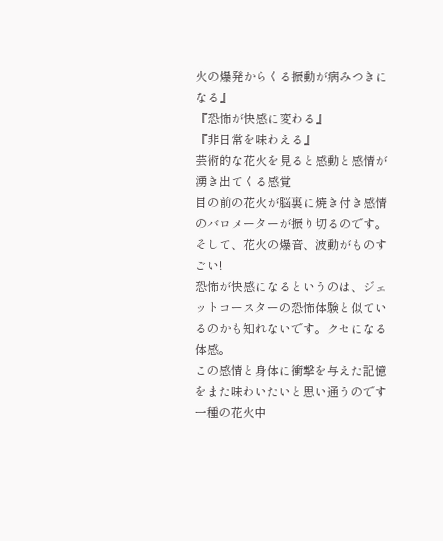火の爆発からくる振動が病みつきになる』
『恐怖が快感に変わる』
『非日常を味わえる』
芸術的な花火を見ると感動と感情が湧き出てくる感覚
目の前の花火が脳裏に焼き付き感情のバロメーターが振り切るのです。
そして、花火の爆音、波動がものすごい!
恐怖が快感になるというのは、ジェットコースターの恐怖体験と似ているのかも知れないです。クセになる体感。
この感情と身体に衝撃を与えた記憶をまた味わいたいと思い通うのです
一種の花火中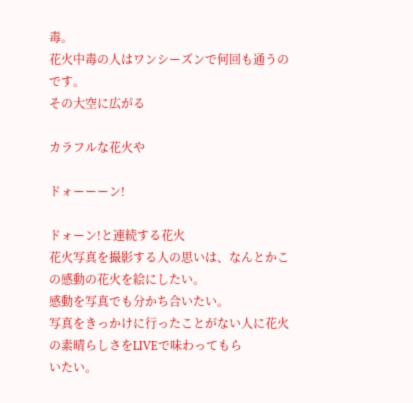毒。
花火中毒の人はワンシーズンで何回も通うのです。
その大空に広がる

カラフルな花火や

ドォーーーン!

ドォーン!と連続する花火
花火写真を撮影する人の思いは、なんとかこの感動の花火を絵にしたい。
感動を写真でも分かち合いたい。
写真をきっかけに行ったことがない人に花火の素晴らしさをLIVEで味わってもら
いたい。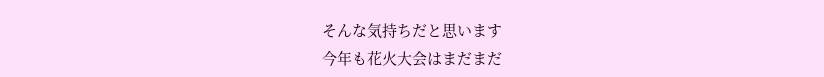そんな気持ちだと思います
今年も花火大会はまだまだ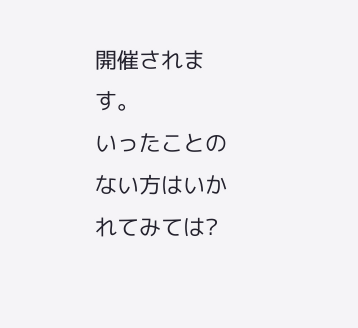開催されます。
いったことのない方はいかれてみては?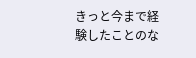きっと今まで経験したことのな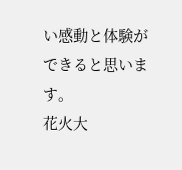い感動と体験ができると思います。
花火大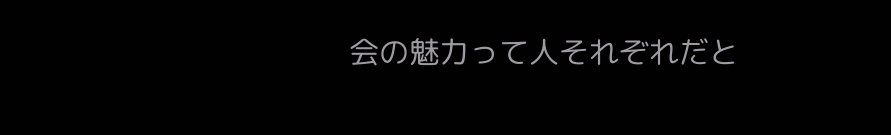会の魅力って人それぞれだと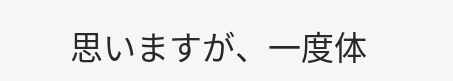思いますが、一度体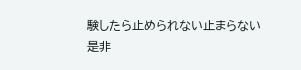験したら止められない止まらない
是非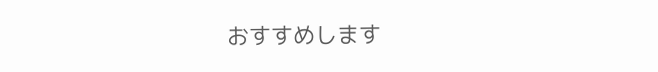おすすめします